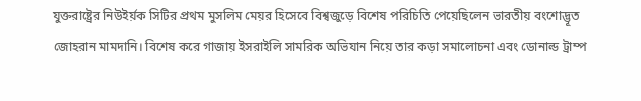যুক্তরাষ্ট্রের নিউইর্য়ক সিটির প্রথম মুসলিম মেয়র হিসেবে বিশ্বজুড়ে বিশেষ পরিচিতি পেয়েছিলেন ভারতীয় বংশোদ্ভূত জোহরান মামদানি। বিশেষ করে গাজায় ইসরাইলি সামরিক অভিযান নিয়ে তার কড়া সমালোচনা এবং ডোনাল্ড ট্রাম্প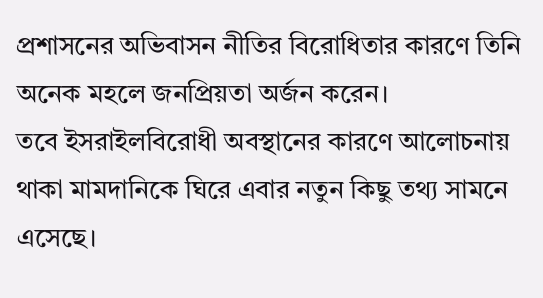প্রশাসনের অভিবাসন নীতির বিরোধিতার কারণে তিনি অনেক মহলে জনপ্রিয়তা অর্জন করেন।
তবে ইসরাইলবিরোধী অবস্থানের কারণে আলোচনায় থাকা মামদানিকে ঘিরে এবার নতুন কিছু তথ্য সামনে এসেছে।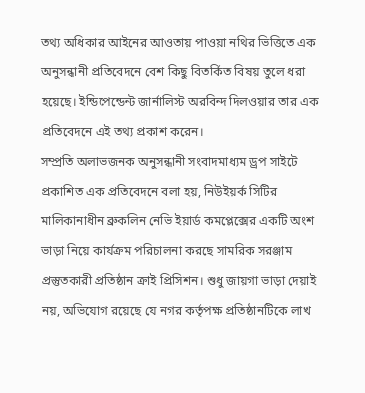তথ্য অধিকার আইনের আওতায় পাওয়া নথির ভিত্তিতে এক অনুসন্ধানী প্রতিবেদনে বেশ কিছু বিতর্কিত বিষয় তুলে ধরা হয়েছে। ইন্ডিপেন্ডেন্ট জার্নালিস্ট অরবিন্দ দিলওয়ার তার এক প্রতিবেদনে এই তথ্য প্রকাশ করেন।
সম্প্রতি অলাভজনক অনুসন্ধানী সংবাদমাধ্যম ড্রপ সাইটে প্রকাশিত এক প্রতিবেদনে বলা হয়, নিউইয়র্ক সিটির মালিকানাধীন ব্রুকলিন নেভি ইয়ার্ড কমপ্লেক্সের একটি অংশ ভাড়া নিয়ে কার্যক্রম পরিচালনা করছে সামরিক সরঞ্জাম প্রস্তুতকারী প্রতিষ্ঠান ক্রাই প্রিসিশন। শুধু জায়গা ভাড়া দেয়াই নয়, অভিযোগ রয়েছে যে নগর কর্তৃপক্ষ প্রতিষ্ঠানটিকে লাখ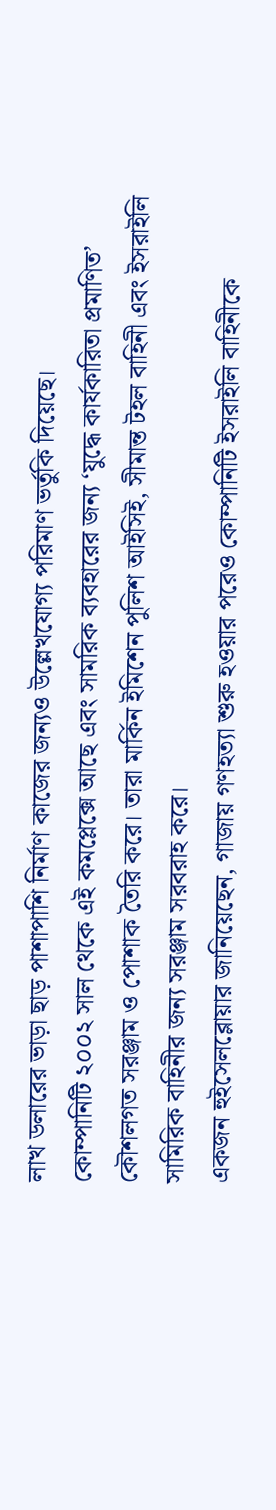লাখ ডলারের ভাড়া ছাড় পাশাপাশি নির্মাণ কাজের জন্যও উল্লেখযোগ্য পরিমাণ ভর্তুকি দিয়েছে।
কোম্পানিটি ২০০২ সাল থেকে এই কমপ্লেক্সে আছে এবং সামরিক ব্যবহারের জন্য ‘যুদ্ধে কার্যকারিতা প্রমাণিত’ কৌশলগত সরঞ্জাম ও পোশাক তৈরি করে। তারা মার্কিন ইমিশেন পুলিশ আইসিই, সীমান্ত টহল বাহিনী এবং ইসরাইলি সামিরিক বাহিনীর জন্য সরঞ্জাম সরবরাহ করে।
একজন হুইসেলব্লোয়ার জানিয়েছেন, গাজায় গণহত্যা শুরু হওয়ার পরেও কোম্পানিটি ইসরাইলি বাহিনীকে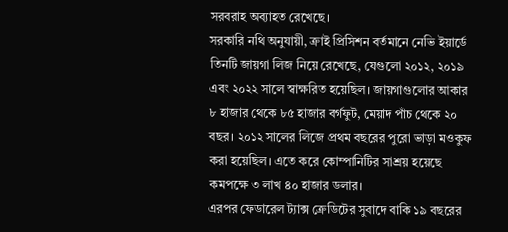সরবরাহ অব্যাহত রেখেছে।
সরকারি নথি অনুযায়ী, ক্রাই প্রিসিশন বর্তমানে নেভি ইয়ার্ডে তিনটি জায়গা লিজ নিয়ে রেখেছে, যেগুলো ২০১২, ২০১৯ এবং ২০২২ সালে স্বাক্ষরিত হয়েছিল। জায়গাগুলোর আকার ৮ হাজার থেকে ৮৫ হাজার বর্গফুট, মেয়াদ পাঁচ থেকে ২০ বছর। ২০১২ সালের লিজে প্রথম বছরের পুরো ভাড়া মওকুফ করা হয়েছিল। এতে করে কোম্পানিটির সাশ্রয় হয়েছে কমপক্ষে ৩ লাখ ৪০ হাজার ডলার।
এরপর ফেডারেল ট্যাক্স ক্রেডিটের সুবাদে বাকি ১৯ বছরের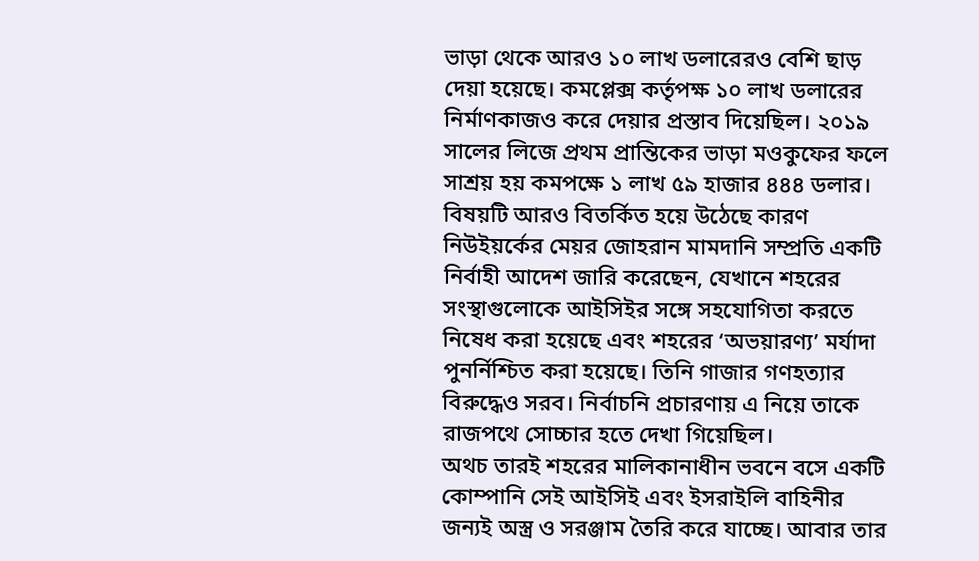ভাড়া থেকে আরও ১০ লাখ ডলারেরও বেশি ছাড় দেয়া হয়েছে। কমপ্লেক্স কর্তৃপক্ষ ১০ লাখ ডলারের নির্মাণকাজও করে দেয়ার প্রস্তাব দিয়েছিল। ২০১৯ সালের লিজে প্রথম প্রান্তিকের ভাড়া মওকুফের ফলে সাশ্রয় হয় কমপক্ষে ১ লাখ ৫৯ হাজার ৪৪৪ ডলার।
বিষয়টি আরও বিতর্কিত হয়ে উঠেছে কারণ নিউইয়র্কের মেয়র জোহরান মামদানি সম্প্রতি একটি নির্বাহী আদেশ জারি করেছেন, যেখানে শহরের সংস্থাগুলোকে আইসিইর সঙ্গে সহযোগিতা করতে নিষেধ করা হয়েছে এবং শহরের ‘অভয়ারণ্য’ মর্যাদা পুনর্নিশ্চিত করা হয়েছে। তিনি গাজার গণহত্যার বিরুদ্ধেও সরব। নির্বাচনি প্রচারণায় এ নিয়ে তাকে রাজপথে সোচ্চার হতে দেখা গিয়েছিল।
অথচ তারই শহরের মালিকানাধীন ভবনে বসে একটি কোম্পানি সেই আইসিই এবং ইসরাইলি বাহিনীর জন্যই অস্ত্র ও সরঞ্জাম তৈরি করে যাচ্ছে। আবার তার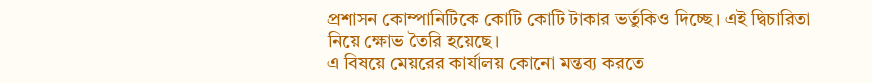প্রশাসন কোম্পানিটিকে কোটি কোটি টাকার ভর্তুকিও দিচ্ছে। এই দ্বিচারিতা নিয়ে ক্ষোভ তৈরি হয়েছে।
এ বিষয়ে মেয়রের কার্যালয় কোনো মন্তব্য করতে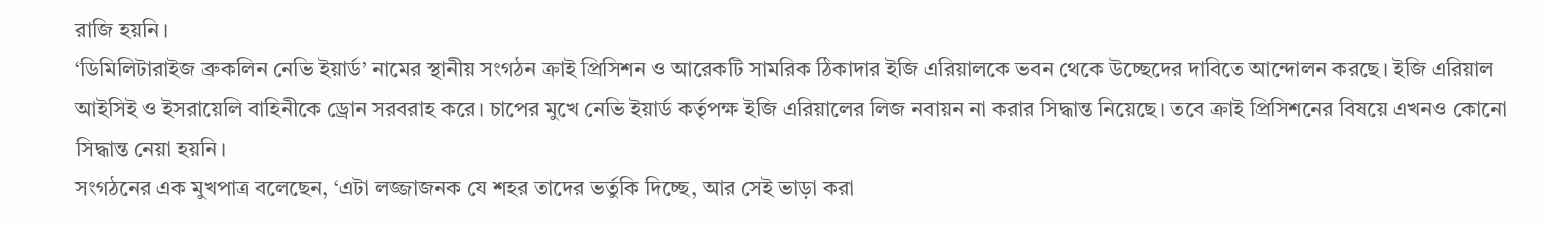রাজি হয়নি।
‘ডিমিলিটারাইজ ব্রুকলিন নেভি ইয়ার্ড’ নামের স্থানীয় সংগঠন ক্রাই প্রিসিশন ও আরেকটি সামরিক ঠিকাদার ইজি এরিয়ালকে ভবন থেকে উচ্ছেদের দাবিতে আন্দোলন করছে। ইজি এরিয়াল আইসিই ও ইসরায়েলি বাহিনীকে ড্রোন সরবরাহ করে। চাপের মুখে নেভি ইয়ার্ড কর্তৃপক্ষ ইজি এরিয়ালের লিজ নবায়ন না করার সিদ্ধান্ত নিয়েছে। তবে ক্রাই প্রিসিশনের বিষয়ে এখনও কোনো সিদ্ধান্ত নেয়া হয়নি।
সংগঠনের এক মুখপাত্র বলেছেন, ‘এটা লজ্জাজনক যে শহর তাদের ভর্তুকি দিচ্ছে, আর সেই ভাড়া করা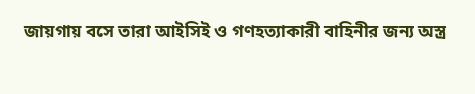জায়গায় বসে তারা আইসিই ও গণহত্যাকারী বাহিনীর জন্য অস্ত্র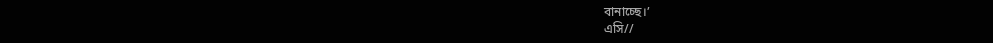বানাচ্ছে।’
এসি//